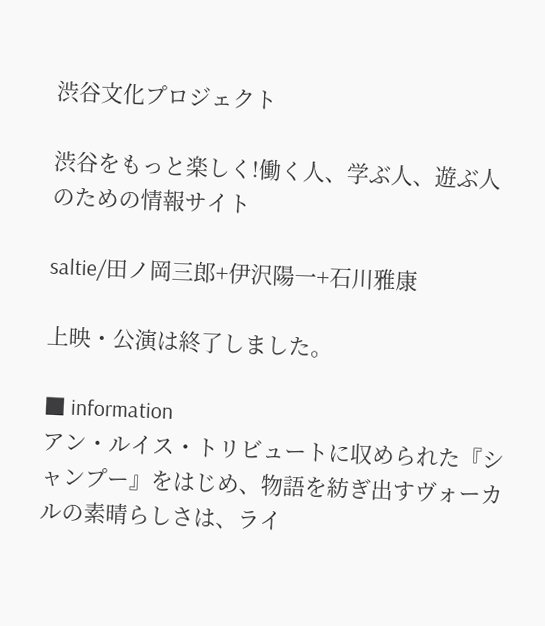渋谷文化プロジェクト

渋谷をもっと楽しく!働く人、学ぶ人、遊ぶ人のための情報サイト

saltie/田ノ岡三郎+伊沢陽一+石川雅康

上映・公演は終了しました。

■ information
アン・ルイス・トリビュートに収められた『シャンプー』をはじめ、物語を紡ぎ出すヴォーカルの素晴らしさは、ライ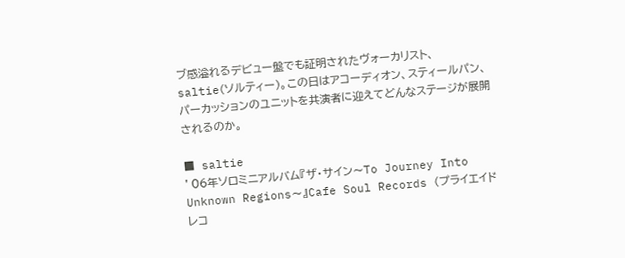ブ感溢れるデビュー盤でも証明されたヴォーカリスト、saltie(ソルティー)。この日はアコーディオン、スティールパン、パーカッションのユニットを共演者に迎えてどんなステージが展開されるのか。

■ saltie
’06年ソロミニアルバム『ザ・サイン〜To Journey Into Unknown Regions〜』Cafe Soul Records (プライエイドレコ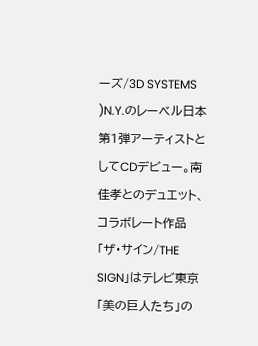ーズ/3D SYSTEMS )N.Y.のレーベル日本第1弾アーティストとしてCDデビュー。南佳孝とのデュエット、コラボレート作品「ザ・サイン/THE SIGN」はテレビ東京「美の巨人たち」の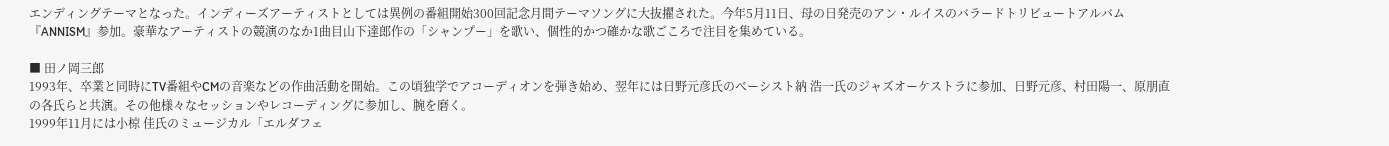エンディングテーマとなった。インディーズアーティストとしては異例の番組開始300回記念月間テーマソングに大抜擢された。今年5月11日、母の日発売のアン・ルイスのバラードトリビュートアルバム『ANNISM』参加。豪華なアーティストの競演のなか1曲目山下達郎作の「シャンプー」を歌い、個性的かつ確かな歌ごころで注目を集めている。

■ 田ノ岡三郎
1993年、卒業と同時にTV番組やCMの音楽などの作曲活動を開始。この頃独学でアコーディオンを弾き始め、翌年には日野元彦氏のべーシスト納 浩一氏のジャズオーケストラに参加、日野元彦、村田陽一、原朋直の各氏らと共演。その他様々なセッションやレコーディングに参加し、腕を磨く。
1999年11月には小椋 佳氏のミュージカル「エルダフェ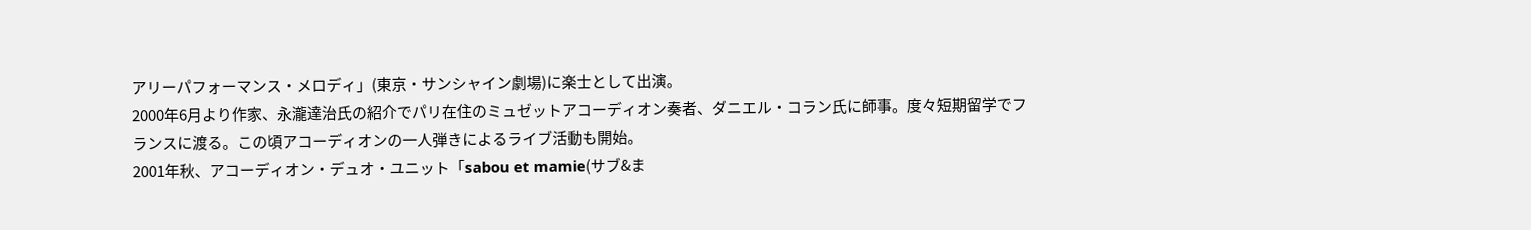アリーパフォーマンス・メロディ」(東京・サンシャイン劇場)に楽士として出演。
2000年6月より作家、永瀧達治氏の紹介でパリ在住のミュゼットアコーディオン奏者、ダニエル・コラン氏に師事。度々短期留学でフランスに渡る。この頃アコーディオンの一人弾きによるライブ活動も開始。
2001年秋、アコーディオン・デュオ・ユニット「sabou et mamie(サブ&ま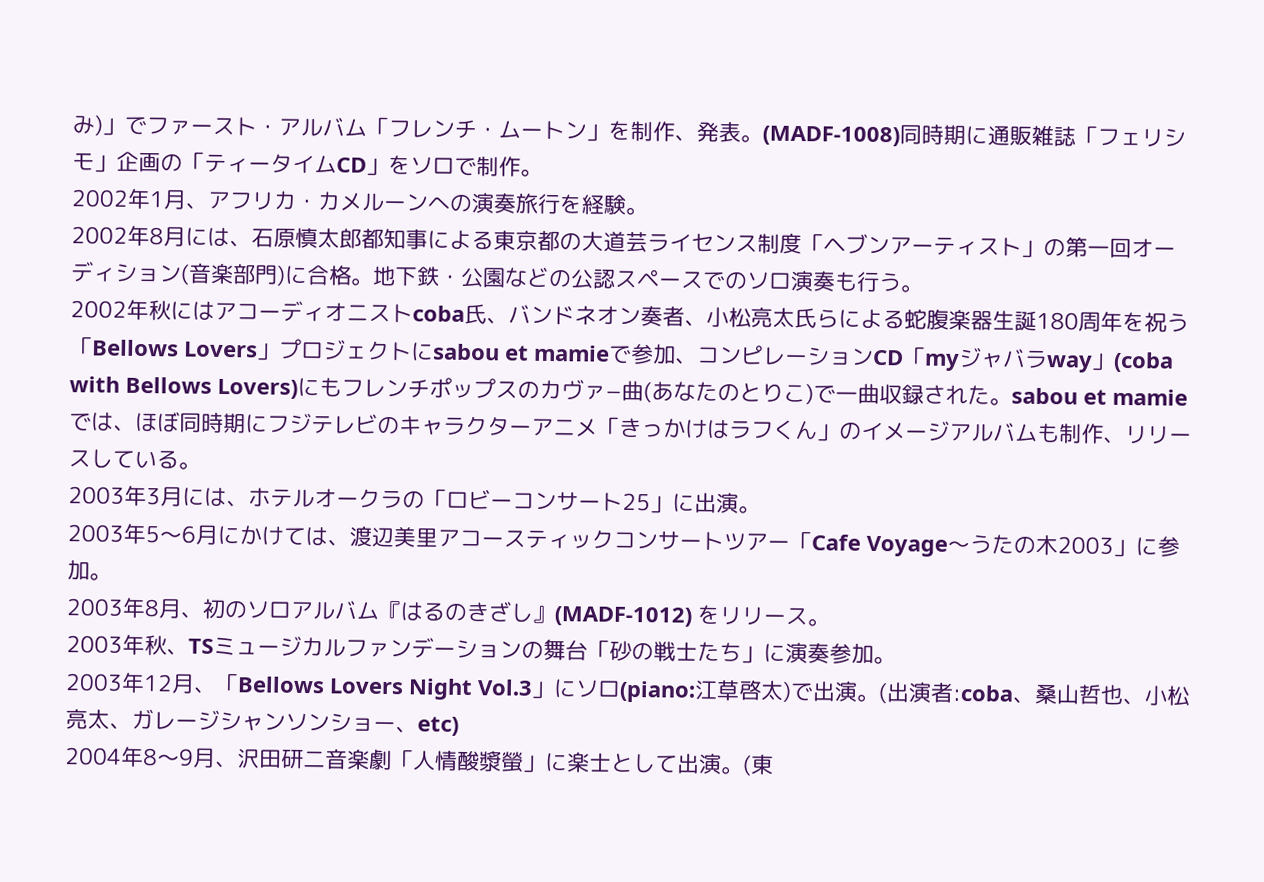み)」でファースト・アルバム「フレンチ・ムートン」を制作、発表。(MADF-1008)同時期に通販雑誌「フェリシモ」企画の「ティータイムCD」をソロで制作。
2002年1月、アフリカ・カメルーンへの演奏旅行を経験。
2002年8月には、石原慎太郎都知事による東京都の大道芸ライセンス制度「ヘブンアーティスト」の第一回オーディション(音楽部門)に合格。地下鉄・公園などの公認スペースでのソロ演奏も行う。
2002年秋にはアコーディオニストcoba氏、バンドネオン奏者、小松亮太氏らによる蛇腹楽器生誕180周年を祝う「Bellows Lovers」プロジェクトにsabou et mamieで参加、コンピレーションCD「myジャバラway」(coba with Bellows Lovers)にもフレンチポップスのカヴァ−曲(あなたのとりこ)で一曲収録された。sabou et mamieでは、ほぼ同時期にフジテレビのキャラクターアニメ「きっかけはラフくん」のイメージアルバムも制作、リリースしている。
2003年3月には、ホテルオークラの「ロビーコンサート25」に出演。
2003年5〜6月にかけては、渡辺美里アコースティックコンサートツアー「Cafe Voyage〜うたの木2003」に参加。
2003年8月、初のソロアルバム『はるのきざし』(MADF-1012) をリリース。
2003年秋、TSミュージカルファンデーションの舞台「砂の戦士たち」に演奏参加。
2003年12月、「Bellows Lovers Night Vol.3」にソロ(piano:江草啓太)で出演。(出演者:coba、桑山哲也、小松亮太、ガレージシャンソンショー、etc)
2004年8〜9月、沢田研二音楽劇「人情酸漿螢」に楽士として出演。(東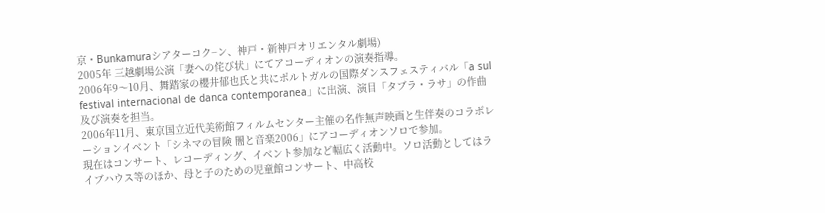京・Bunkamuraシアターコク−ン、神戸・新神戸オリエンタル劇場)
2005年 三越劇場公演「妻への侘び状」にてアコーディオンの演奏指導。
2006年9〜10月、舞踏家の櫻井郁也氏と共にポルトガルの国際ダンスフェスティバル「a sul festival internacional de danca contemporanea」に出演、演目「タブラ・ラサ」の作曲及び演奏を担当。
2006年11月、東京国立近代美術館フィルムセンター主催の名作無声映画と生伴奏のコラボレーションイベント「シネマの冒険 闇と音楽2006」にアコーディオンソロで参加。
現在はコンサート、レコーディング、イベント参加など幅広く活動中。ソロ活動としてはライブハウス等のほか、母と子のための児童館コンサート、中高校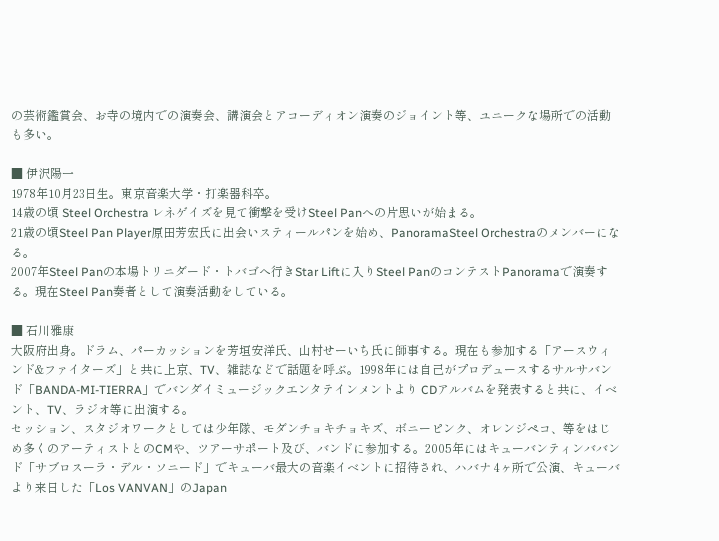の芸術鑑賞会、お寺の境内での演奏会、講演会とアコーディオン演奏のジョイント等、ユニークな場所での活動も多い。

■ 伊沢陽一
1978年10月23日生。東京音楽大学・打楽器科卒。
14歳の頃 Steel Orchestra レネゲイズを見て衝撃を受けSteel Panへの片思いが始まる。
21歳の頃Steel Pan Player原田芳宏氏に出会いスティールパンを始め、PanoramaSteel Orchestraのメンバーになる。
2007年Steel Panの本場トリニダード・トバゴへ行きStar Liftに入りSteel PanのコンテストPanoramaで演奏する。現在Steel Pan奏者として演奏活動をしている。

■ 石川雅康
大阪府出身。ドラム、パーカッションを芳垣安洋氏、山村せーいち氏に師事する。現在も参加する「アースウィンド&ファイターズ」と共に上京、TV、雑誌などで話題を呼ぶ。1998年には自己がプロデュースするサルサバンド「BANDA-MI-TIERRA」でバンダイミュージックエンタテインメントより CDアルバムを発表すると共に、イベント、TV、ラジオ等に出演する。
セッション、スタジオワークとしては少年隊、モダンチョキチョキズ、ボニーピンク、オレンジペコ、等をはじめ多くのアーティストとのCMや、ツアーサポート及び、バンドに参加する。2005年にはキューバンティンババンド「サブロスーラ・デル・ソニード」でキューバ最大の音楽イベントに招待され、ハバナ 4ヶ所で公演、キューバより来日した「Los VANVAN」のJapan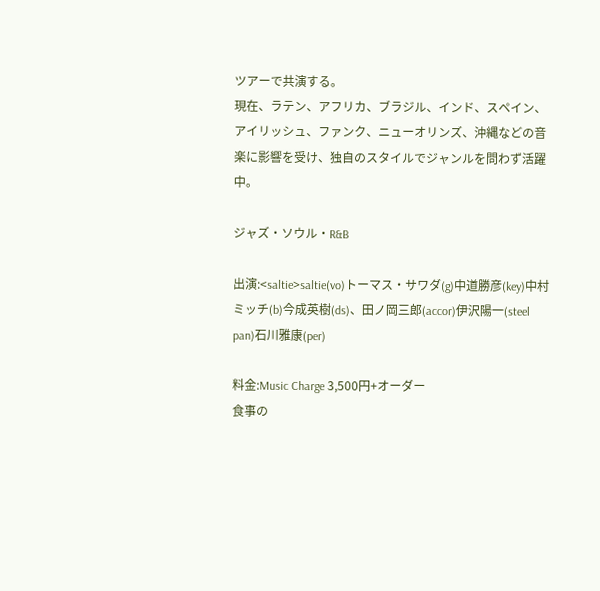ツアーで共演する。
現在、ラテン、アフリカ、ブラジル、インド、スペイン、アイリッシュ、ファンク、ニューオリンズ、沖縄などの音楽に影響を受け、独自のスタイルでジャンルを問わず活躍中。

ジャズ・ソウル・R&B

出演:<saltie>saltie(vo)トーマス・サワダ(g)中道勝彦(key)中村ミッチ(b)今成英樹(ds)、田ノ岡三郎(accor)伊沢陽一(steel pan)石川雅康(per)

料金:Music Charge 3,500円+オーダー
食事の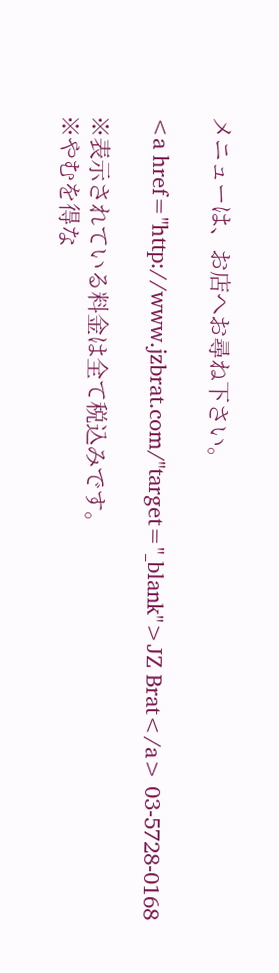メニューは、お店へお尋ね下さい。

<a href="http://www.jzbrat.com/"target="_blank">JZ Brat</a> 03-5728-0168

※表示されている料金は全て税込みです。
※やむを得な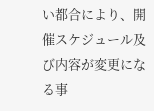い都合により、開催スケジュール及び内容が変更になる事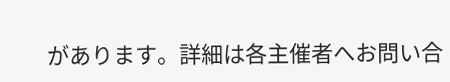があります。詳細は各主催者へお問い合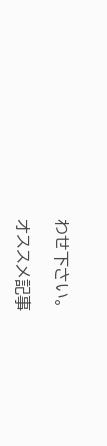わせ下さい。

オススメ記事